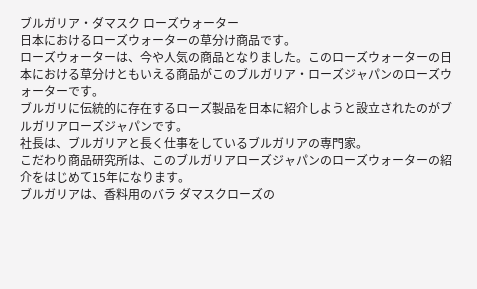ブルガリア・ダマスク ローズウォーター
日本におけるローズウォーターの草分け商品です。
ローズウォーターは、今や人気の商品となりました。このローズウォーターの日本における草分けともいえる商品がこのブルガリア・ローズジャパンのローズウォーターです。
ブルガリに伝統的に存在するローズ製品を日本に紹介しようと設立されたのがブルガリアローズジャパンです。
社長は、ブルガリアと長く仕事をしているブルガリアの専門家。
こだわり商品研究所は、このブルガリアローズジャパンのローズウォーターの紹介をはじめて15年になります。
ブルガリアは、香料用のバラ ダマスクローズの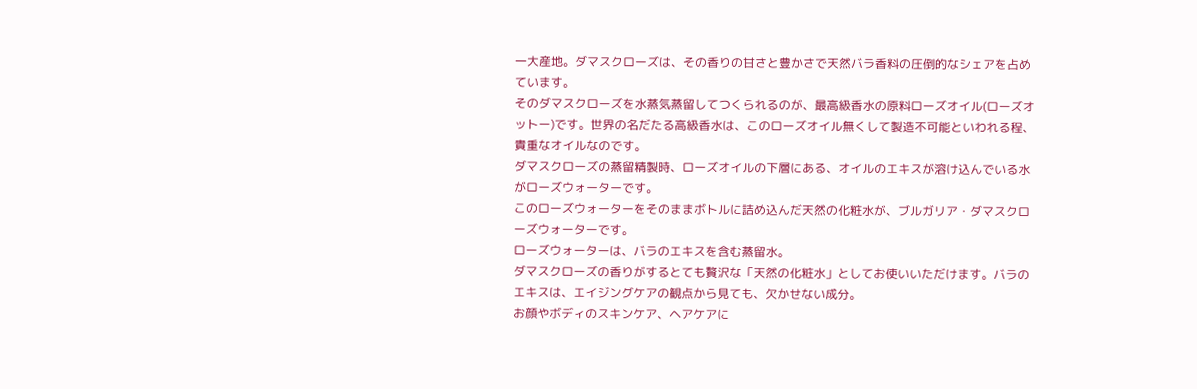一大産地。ダマスクローズは、その香りの甘さと豊かさで天然バラ香料の圧倒的なシェアを占めています。
そのダマスクローズを水蒸気蒸留してつくられるのが、最高級香水の原料ローズオイル(ローズオットー)です。世界の名だたる高級香水は、このローズオイル無くして製造不可能といわれる程、貴重なオイルなのです。
ダマスクローズの蒸留精製時、ローズオイルの下層にある、オイルのエキスが溶け込んでいる水がローズウォーターです。
このローズウォーターをそのままボトルに詰め込んだ天然の化粧水が、ブルガリア・ダマスクローズウォーターです。
ローズウォーターは、バラのエキスを含む蒸留水。
ダマスクローズの香りがするとても贅沢な「天然の化粧水」としてお使いいただけます。バラのエキスは、エイジングケアの観点から見ても、欠かせない成分。
お顔やボディのスキンケア、ヘアケアに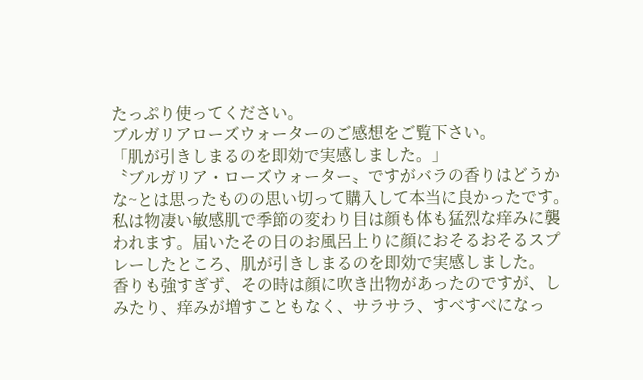たっぷり使ってください。
ブルガリアローズウォーターのご感想をご覧下さい。
「肌が引きしまるのを即効で実感しました。」
〝ブルガリア・ローズウォーター〟ですがバラの香りはどうかな~とは思ったものの思い切って購入して本当に良かったです。
私は物凄い敏感肌で季節の変わり目は顔も体も猛烈な痒みに襲われます。届いたその日のお風呂上りに顔におそるおそるスプレーしたところ、肌が引きしまるのを即効で実感しました。
香りも強すぎず、その時は顔に吹き出物があったのですが、しみたり、痒みが増すこともなく、サラサラ、すべすべになっ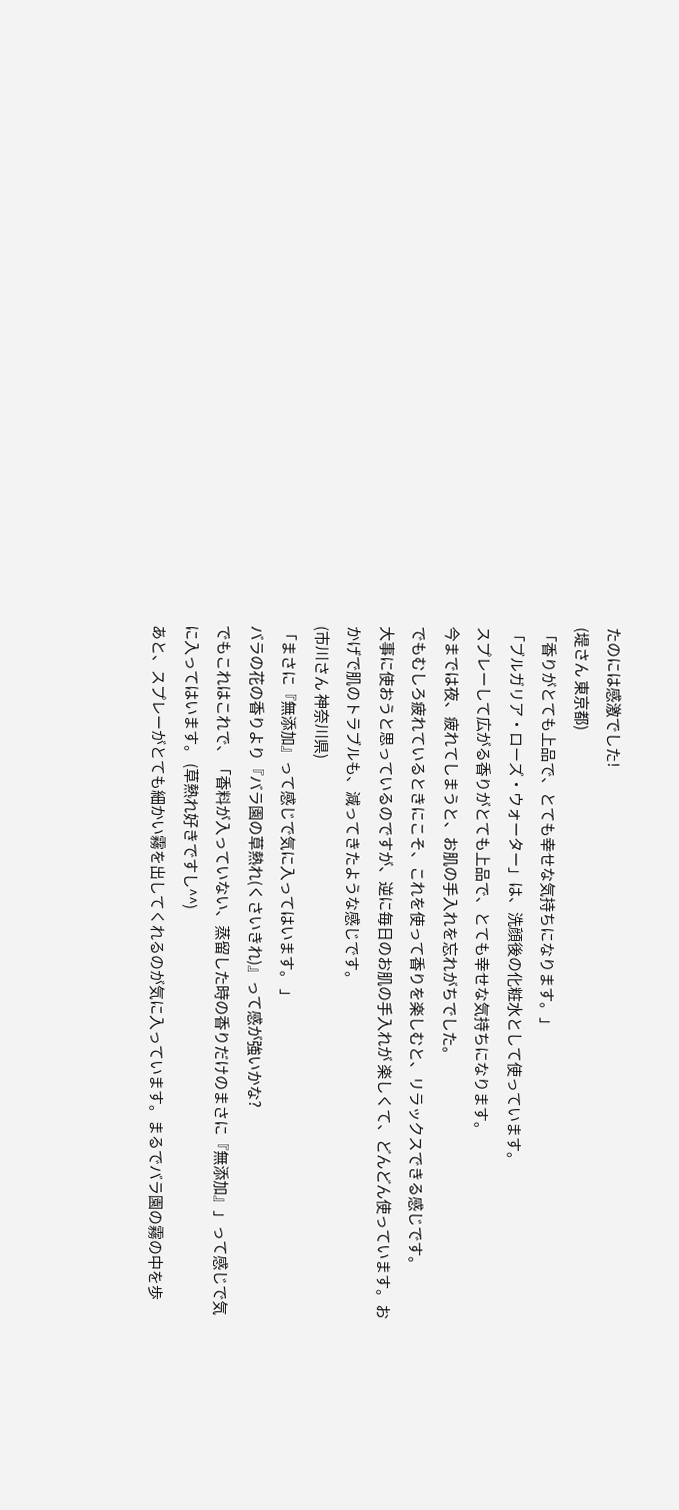たのには感激でした!
(堤さん 東京都)
「香りがとても上品で、とても幸せな気持ちになります。」
「ブルガリア・ローズ・ウォーター」は、洗顔後の化粧水として使っています。
スプレーして広がる香りがとても上品で、とても幸せな気持ちになります。
今までは夜、疲れてしまうと、お肌の手入れを忘れがちでした。
でもむしろ疲れているときにこそ、これを使って香りを楽しむと、リラックスできる感じです。
大事に使おうと思っているのですが、逆に毎日のお肌の手入れが 楽しくて、どんどん使っています。おかげで肌のトラブルも、減ってきたような感じです。
(市川さん 神奈川県)
「まさに『無添加』って感じで気に入ってはいます。 」
バラの花の香りより『バラ園の草熱れ(くさいきれ)』って感が強いかな?
でもこれはこれで、「香料が入っていない、蒸留した時の香りだけのまさに『無添加』」って感じで気に入ってはいます。 (草熱れ好きですし^^)
あと、スプレーがとても細かい霧を出してくれるのが気に入っています。まるでバラ園の霧の中を歩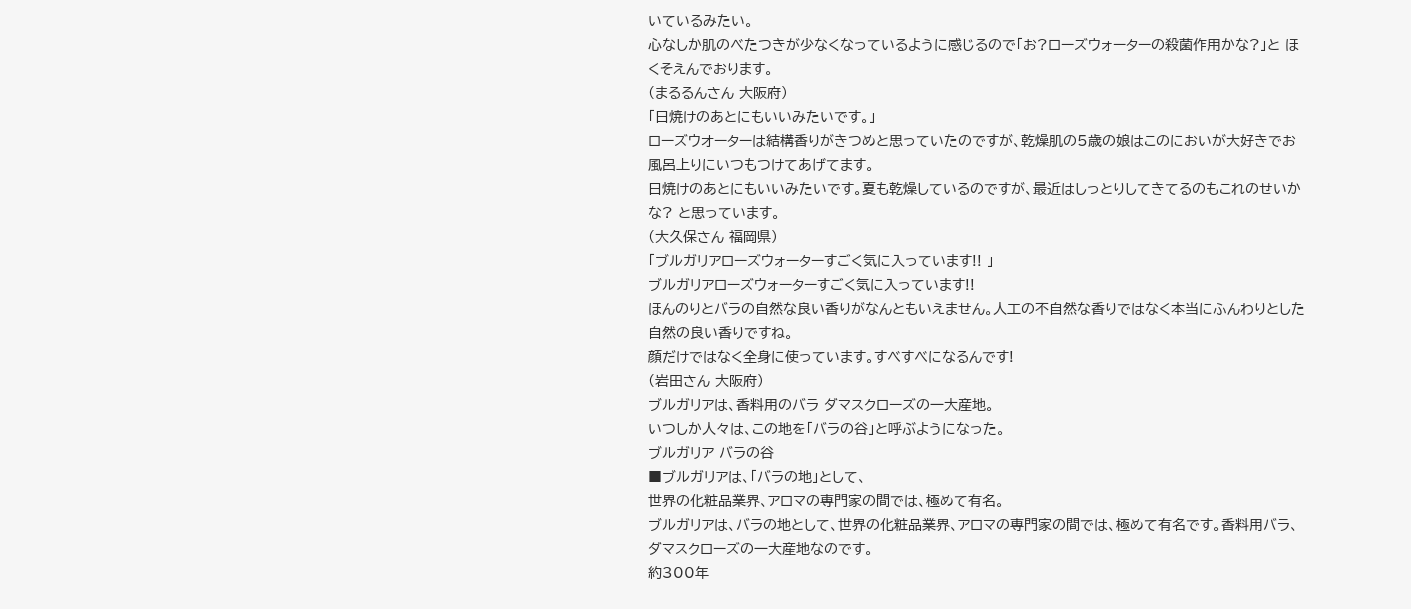いているみたい。
心なしか肌のべたつきが少なくなっているように感じるので「お?ローズウォーターの殺菌作用かな?」と ほくそえんでおります。
(まるるんさん 大阪府)
「日焼けのあとにもいいみたいです。」
ローズウオーターは結構香りがきつめと思っていたのですが、乾燥肌の5歳の娘はこのにおいが大好きでお風呂上りにいつもつけてあげてます。
日焼けのあとにもいいみたいです。夏も乾燥しているのですが、最近はしっとりしてきてるのもこれのせいかな? と思っています。
(大久保さん 福岡県)
「ブルガリアローズウォーターすごく気に入っています!! 」
ブルガリアローズウォーターすごく気に入っています!!
ほんのりとバラの自然な良い香りがなんともいえません。人工の不自然な香りではなく本当にふんわりとした自然の良い香りですね。
顔だけではなく全身に使っています。すべすべになるんです!
(岩田さん 大阪府)
ブルガリアは、香料用のバラ ダマスクローズの一大産地。
いつしか人々は、この地を「バラの谷」と呼ぶようになった。
ブルガリア バラの谷
■ブルガリアは、「バラの地」として、
世界の化粧品業界、アロマの専門家の間では、極めて有名。
ブルガリアは、バラの地として、世界の化粧品業界、アロマの専門家の間では、極めて有名です。香料用バラ、ダマスクローズの一大産地なのです。
約300年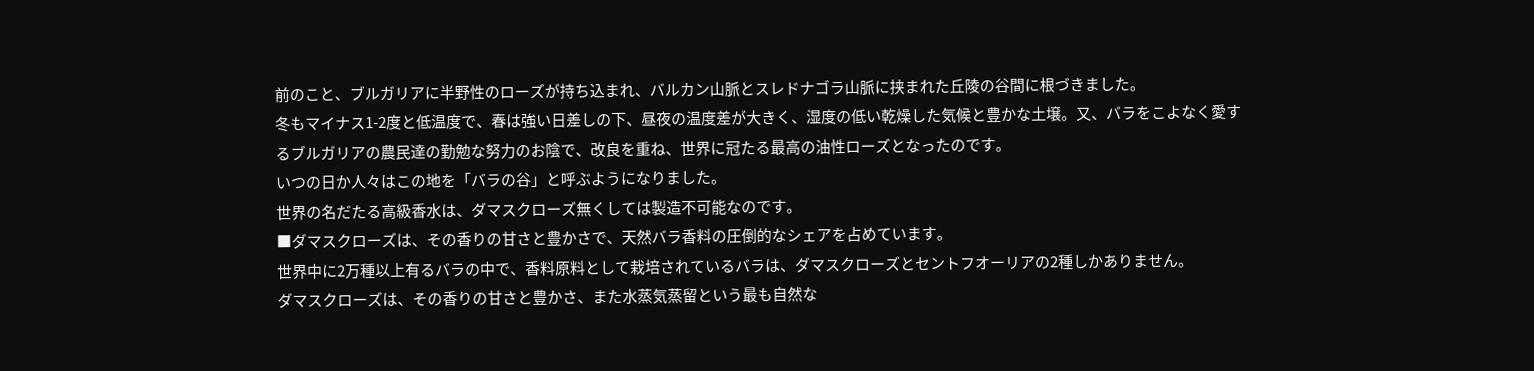前のこと、ブルガリアに半野性のローズが持ち込まれ、バルカン山脈とスレドナゴラ山脈に挟まれた丘陵の谷間に根づきました。
冬もマイナス1-2度と低温度で、春は強い日差しの下、昼夜の温度差が大きく、湿度の低い乾燥した気候と豊かな土壌。又、バラをこよなく愛するブルガリアの農民達の勤勉な努力のお陰で、改良を重ね、世界に冠たる最高の油性ローズとなったのです。
いつの日か人々はこの地を「バラの谷」と呼ぶようになりました。
世界の名だたる高級香水は、ダマスクローズ無くしては製造不可能なのです。
■ダマスクローズは、その香りの甘さと豊かさで、天然バラ香料の圧倒的なシェアを占めています。
世界中に2万種以上有るバラの中で、香料原料として栽培されているバラは、ダマスクローズとセントフオーリアの2種しかありません。
ダマスクローズは、その香りの甘さと豊かさ、また水蒸気蒸留という最も自然な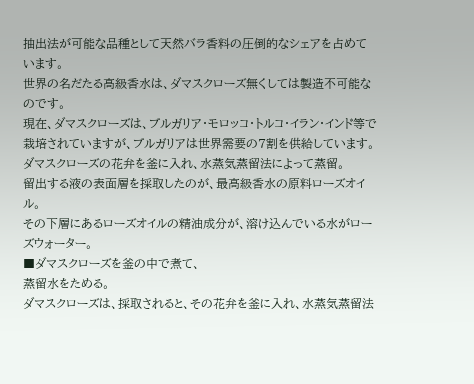抽出法が可能な品種として天然バラ香料の圧倒的なシェアを占めています。
世界の名だたる高級香水は、ダマスクローズ無くしては製造不可能なのです。
現在、ダマスクローズは、ブルガリア・モロッコ・トルコ・イラン・インド等で栽培されていますが、ブルガリアは世界需要の7割を供給しています。
ダマスクローズの花弁を釜に入れ、水蒸気蒸留法によって蒸留。
留出する液の表面層を採取したのが、最高級香水の原料ローズオイル。
その下層にあるローズオイルの精油成分が、溶け込んでいる水がローズウォーター。
■ダマスクローズを釜の中で煮て、
蒸留水をためる。
ダマスクローズは、採取されると、その花弁を釜に入れ、水蒸気蒸留法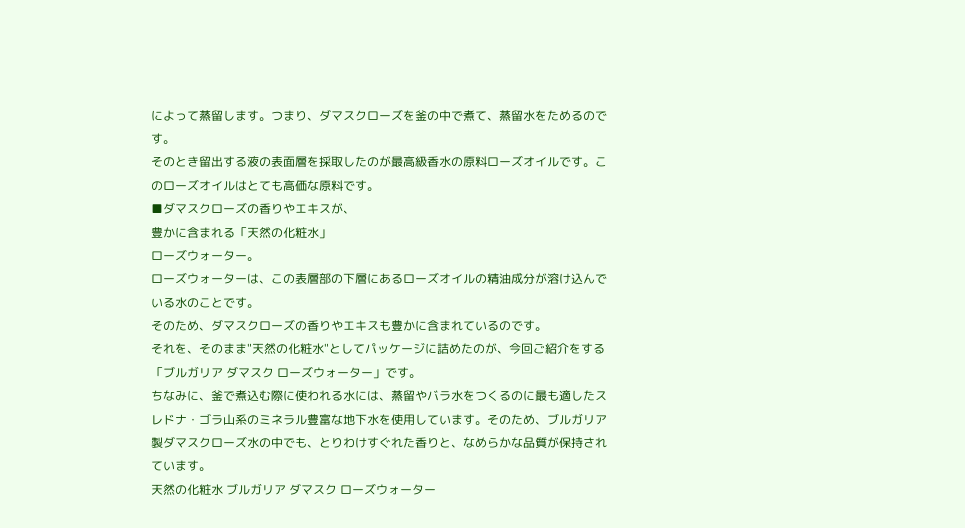によって蒸留します。つまり、ダマスクローズを釜の中で煮て、蒸留水をためるのです。
そのとき留出する液の表面層を採取したのが最高級香水の原料ローズオイルです。このローズオイルはとても高価な原料です。
■ダマスクローズの香りやエキスが、
豊かに含まれる「天然の化粧水」
ローズウォーター。
ローズウォーターは、この表層部の下層にあるローズオイルの精油成分が溶け込んでいる水のことです。
そのため、ダマスクローズの香りやエキスも豊かに含まれているのです。
それを、そのまま"天然の化粧水"としてパッケージに詰めたのが、今回ご紹介をする「ブルガリア ダマスク ローズウォーター」です。
ちなみに、釜で煮込む際に使われる水には、蒸留やバラ水をつくるのに最も適したスレドナ・ゴラ山系のミネラル豊富な地下水を使用しています。そのため、ブルガリア製ダマスクローズ水の中でも、とりわけすぐれた香りと、なめらかな品質が保持されています。
天然の化粧水 ブルガリア ダマスク ローズウォーター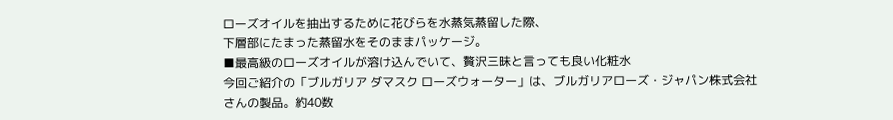ローズオイルを抽出するために花びらを水蒸気蒸留した際、
下層部にたまった蒸留水をそのままパッケージ。
■最高級のローズオイルが溶け込んでいて、贅沢三昧と言っても良い化粧水
今回ご紹介の「ブルガリア ダマスク ローズウォーター」は、ブルガリアローズ・ジャパン株式会社さんの製品。約40数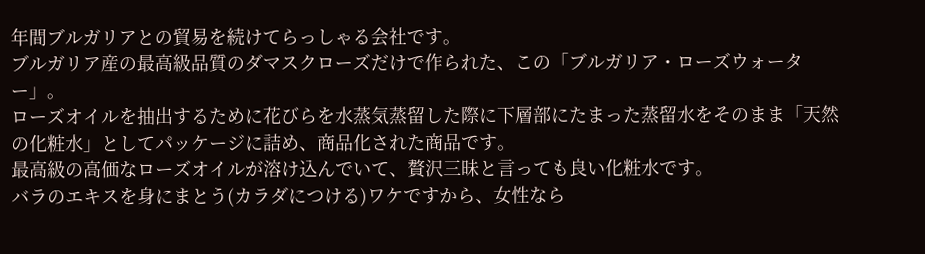年間ブルガリアとの貿易を続けてらっしゃる会社です。
ブルガリア産の最高級品質のダマスクローズだけで作られた、この「ブルガリア・ローズウォーター」。
ローズオイルを抽出するために花びらを水蒸気蒸留した際に下層部にたまった蒸留水をそのまま「天然の化粧水」としてパッケージに詰め、商品化された商品です。
最高級の高価なローズオイルが溶け込んでいて、贅沢三昧と言っても良い化粧水です。
バラのエキスを身にまとう(カラダにつける)ワケですから、女性なら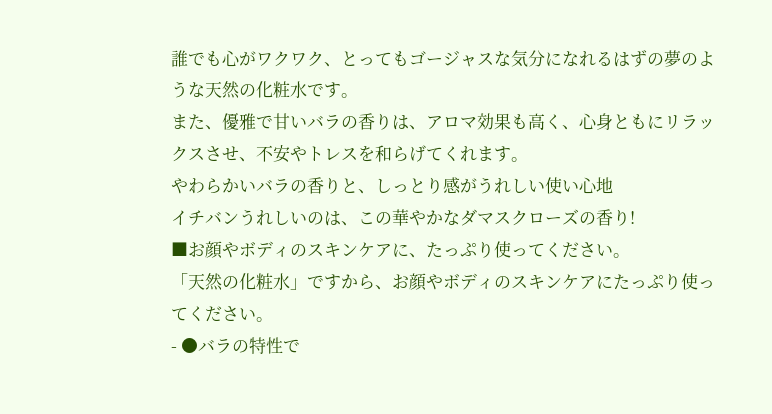誰でも心がワクワク、とってもゴージャスな気分になれるはずの夢のような天然の化粧水です。
また、優雅で甘いバラの香りは、アロマ効果も高く、心身ともにリラックスさせ、不安やトレスを和らげてくれます。
やわらかいバラの香りと、しっとり感がうれしい使い心地
イチバンうれしいのは、この華やかなダマスクローズの香り!
■お顔やボディのスキンケアに、たっぷり使ってください。
「天然の化粧水」ですから、お顔やボディのスキンケアにたっぷり使ってください。
- ●バラの特性で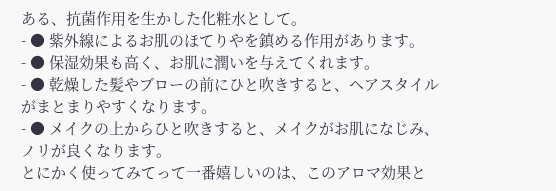ある、抗菌作用を生かした化粧水として。
- ● 紫外線によるお肌のほてりやを鎮める作用があります。
- ● 保湿効果も高く、お肌に潤いを与えてくれます。
- ● 乾燥した髪やブローの前にひと吹きすると、ヘアスタイルがまとまりやすくなります。
- ● メイクの上からひと吹きすると、メイクがお肌になじみ、ノリが良くなります。
とにかく使ってみてって一番嬉しいのは、このアロマ効果と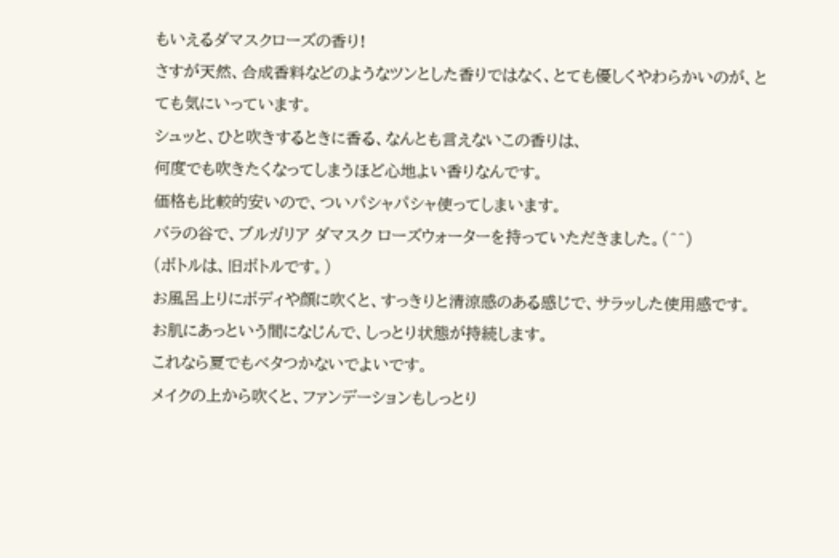もいえるダマスクローズの香り!
さすが天然、合成香料などのようなツンとした香りではなく、とても優しくやわらかいのが、とても気にいっています。
シュッと、ひと吹きするときに香る、なんとも言えないこの香りは、
何度でも吹きたくなってしまうほど心地よい香りなんです。
価格も比較的安いので、ついパシャパシャ使ってしまいます。
バラの谷で、ブルガリア ダマスク ローズウォーターを持っていただきました。(^^)
(ボトルは、旧ボトルです。)
お風呂上りにボディや顔に吹くと、すっきりと清涼感のある感じで、サラッした使用感です。
お肌にあっという間になじんで、しっとり状態が持続します。
これなら夏でもベタつかないでよいです。
メイクの上から吹くと、ファンデーションもしっとり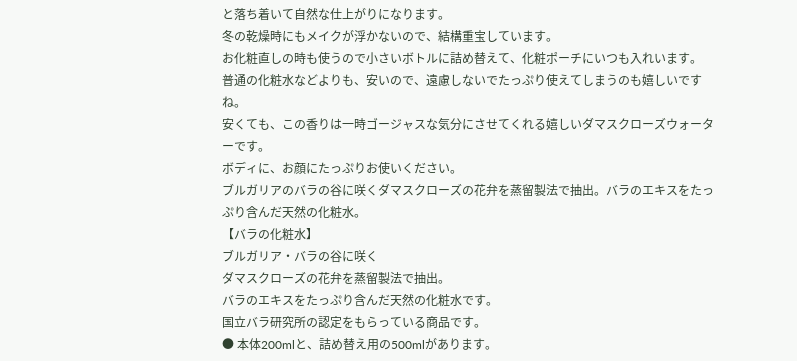と落ち着いて自然な仕上がりになります。
冬の乾燥時にもメイクが浮かないので、結構重宝しています。
お化粧直しの時も使うので小さいボトルに詰め替えて、化粧ポーチにいつも入れいます。
普通の化粧水などよりも、安いので、遠慮しないでたっぷり使えてしまうのも嬉しいですね。
安くても、この香りは一時ゴージャスな気分にさせてくれる嬉しいダマスクローズウォーターです。
ボディに、お顔にたっぷりお使いください。
ブルガリアのバラの谷に咲くダマスクローズの花弁を蒸留製法で抽出。バラのエキスをたっぷり含んだ天然の化粧水。
【バラの化粧水】
ブルガリア・バラの谷に咲く
ダマスクローズの花弁を蒸留製法で抽出。
バラのエキスをたっぷり含んだ天然の化粧水です。
国立バラ研究所の認定をもらっている商品です。
● 本体200mlと、詰め替え用の500mlがあります。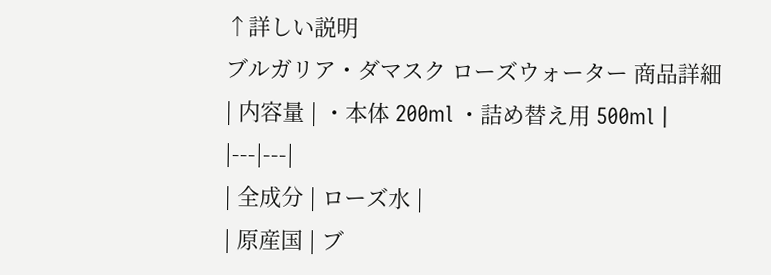↑詳しい説明
ブルガリア・ダマスク ローズウォーター 商品詳細
| 内容量 | ・本体 200ml ・詰め替え用 500ml |
|---|---|
| 全成分 | ローズ水 |
| 原産国 | ブ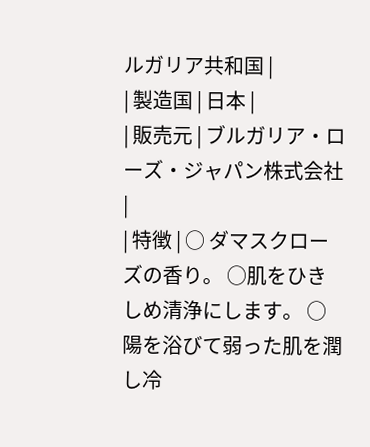ルガリア共和国 |
| 製造国 | 日本 |
| 販売元 | ブルガリア・ローズ・ジャパン株式会社 |
| 特徴 | ○ ダマスクローズの香り。 ○肌をひきしめ清浄にします。 ○陽を浴びて弱った肌を潤し冷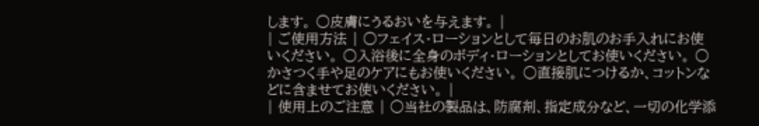します。 ○皮膚にうるおいを与えます。 |
| ご使用方法 | ○フェイス・ローションとして毎日のお肌のお手入れにお使いください。 ○入浴後に全身のボディ・ローションとしてお使いください。 ○かさつく手や足のケアにもお使いください。 ○直接肌につけるか、コットンなどに含ませてお使いください。 |
| 使用上のご注意 | ○当社の製品は、防腐剤、指定成分など、一切の化学添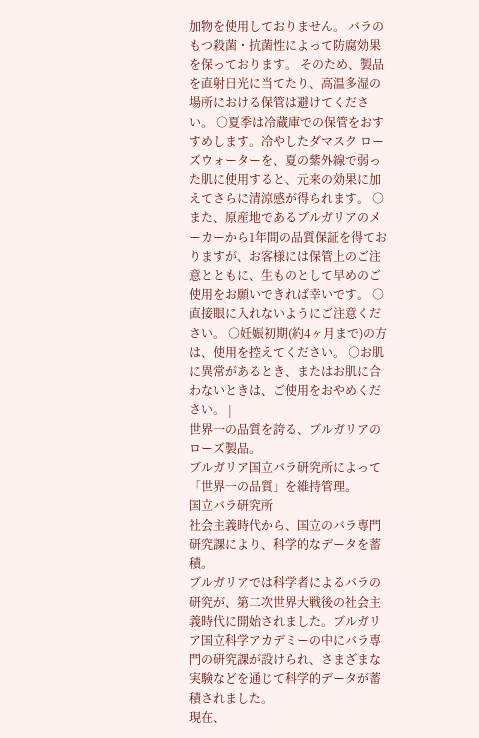加物を使用しておりません。 バラのもつ殺菌・抗菌性によって防腐効果を保っております。 そのため、製品を直射日光に当てたり、高温多湿の場所における保管は避けてください。 ○夏季は冷蔵庫での保管をおすすめします。冷やしたダマスク ローズウォーターを、夏の紫外線で弱った肌に使用すると、元来の効果に加えてさらに清涼感が得られます。 ○また、原産地であるブルガリアのメーカーから1年間の品質保証を得ておりますが、お客様には保管上のご注意とともに、生ものとして早めのご使用をお願いできれば幸いです。 ○直接眼に入れないようにご注意ください。 ○妊娠初期(約4ヶ月まで)の方は、使用を控えてください。 ○お肌に異常があるとき、またはお肌に合わないときは、ご使用をおやめください。 |
世界一の品質を誇る、ブルガリアのローズ製品。
ブルガリア国立バラ研究所によって「世界一の品質」を維持管理。
国立バラ研究所
社会主義時代から、国立のバラ専門研究課により、科学的なデータを蓄積。
ブルガリアでは科学者によるバラの研究が、第二次世界大戦後の社会主義時代に開始されました。ブルガリア国立科学アカデミーの中にバラ専門の研究課が設けられ、さまざまな実験などを通じて科学的データが蓄積されました。
現在、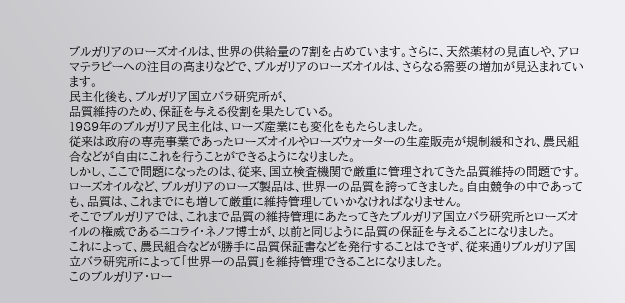ブルガリアのローズオイルは、世界の供給量の7割を占めています。さらに、天然薬材の見直しや、アロマテラピーへの注目の高まりなどで、ブルガリアのローズオイルは、さらなる需要の増加が見込まれています。
民主化後も、ブルガリア国立バラ研究所が、
品質維持のため、保証を与える役割を果たしている。
1989年のブルガリア民主化は、ローズ産業にも変化をもたらしました。
従来は政府の専売事業であったローズオイルやローズウォーターの生産販売が規制緩和され、農民組合などが自由にこれを行うことができるようになりました。
しかし、ここで問題になったのは、従来、国立検査機関で厳重に管理されてきた品質維持の問題です。ローズオイルなど、ブルガリアのローズ製品は、世界一の品質を誇ってきました。自由競争の中であっても、品質は、これまでにも増して厳重に維持管理していかなければなりません。
そこでブルガリアでは、これまで品質の維持管理にあたってきたブルガリア国立バラ研究所とローズオイルの権威であるニコライ・ネノフ博士が、以前と同じように品質の保証を与えることになりました。
これによって、農民組合などが勝手に品質保証書などを発行することはできず、従来通りブルガリア国立バラ研究所によって「世界一の品質」を維持管理できることになりました。
このブルガリア・ロー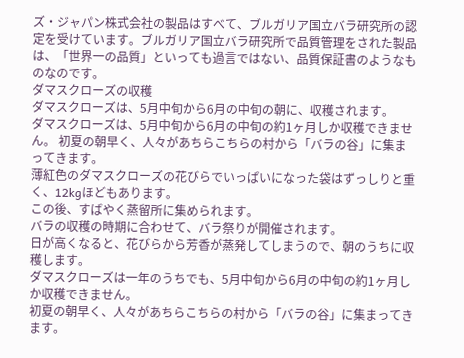ズ・ジャパン株式会社の製品はすべて、ブルガリア国立バラ研究所の認定を受けています。ブルガリア国立バラ研究所で品質管理をされた製品は、「世界一の品質」といっても過言ではない、品質保証書のようなものなのです。
ダマスクローズの収穫
ダマスクローズは、5月中旬から6月の中旬の朝に、収穫されます。
ダマスクローズは、5月中旬から6月の中旬の約1ヶ月しか収穫できません。 初夏の朝早く、人々があちらこちらの村から「バラの谷」に集まってきます。
薄紅色のダマスクローズの花びらでいっぱいになった袋はずっしりと重く、12kgほどもあります。
この後、すばやく蒸留所に集められます。
バラの収穫の時期に合わせて、バラ祭りが開催されます。
日が高くなると、花びらから芳香が蒸発してしまうので、朝のうちに収穫します。
ダマスクローズは一年のうちでも、5月中旬から6月の中旬の約1ヶ月しか収穫できません。
初夏の朝早く、人々があちらこちらの村から「バラの谷」に集まってきます。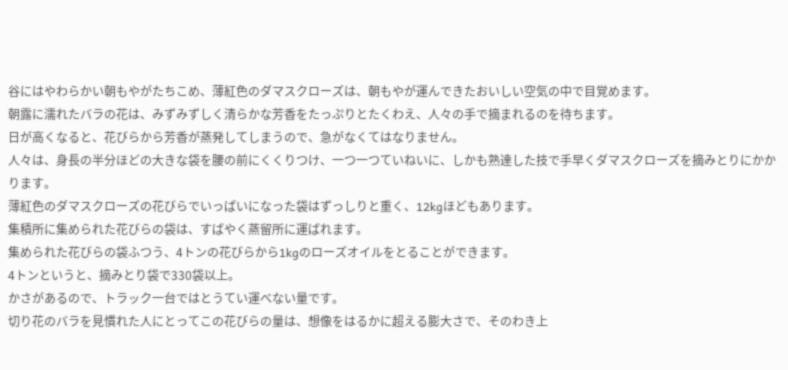谷にはやわらかい朝もやがたちこめ、薄紅色のダマスクローズは、朝もやが運んできたおいしい空気の中で目覚めます。
朝露に濡れたバラの花は、みずみずしく清らかな芳香をたっぷりとたくわえ、人々の手で摘まれるのを待ちます。
日が高くなると、花びらから芳香が蒸発してしまうので、急がなくてはなりません。
人々は、身長の半分ほどの大きな袋を腰の前にくくりつけ、一つ一つていねいに、しかも熟達した技で手早くダマスクローズを摘みとりにかかります。
薄紅色のダマスクローズの花びらでいっぱいになった袋はずっしりと重く、12kgほどもあります。
集積所に集められた花びらの袋は、すばやく蒸留所に運ばれます。
集められた花びらの袋ふつう、4トンの花びらから1kgのローズオイルをとることができます。
4トンというと、摘みとり袋で330袋以上。
かさがあるので、トラック一台ではとうてい運べない量です。
切り花のバラを見慣れた人にとってこの花びらの量は、想像をはるかに超える膨大さで、そのわき上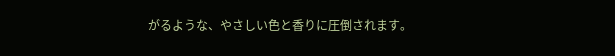がるような、やさしい色と香りに圧倒されます。